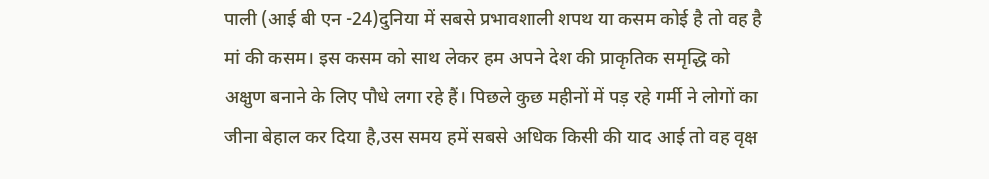पाली (आई बी एन -24)दुनिया में सबसे प्रभावशाली शपथ या कसम कोई है तो वह है मां की कसम। इस कसम को साथ लेकर हम अपने देश की प्राकृतिक समृद्धि को अक्षुण बनाने के लिए पौधे लगा रहे हैं। पिछले कुछ महीनों में पड़ रहे गर्मी ने लोगों का जीना बेहाल कर दिया है,उस समय हमें सबसे अधिक किसी की याद आई तो वह वृक्ष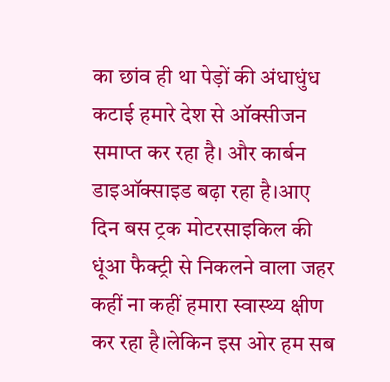का छांव ही था पेड़ों की अंधाधुंध कटाई हमारे देश से ऑक्सीजन समाप्त कर रहा है। और कार्बन डाइऑक्साइड बढ़ा रहा है।आए दिन बस ट्रक मोटरसाइकिल की धूंआ फैक्ट्री से निकलने वाला जहर कहीं ना कहीं हमारा स्वास्थ्य क्षीण कर रहा है।लेकिन इस ओर हम सब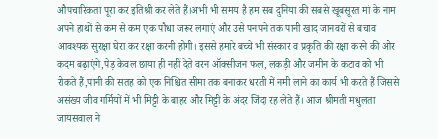औपचारिकता पूरा कर इतिश्री कर लेते हैं।अभी भी समय है हम सब दुनिया की सबसे खूबसूरत मां के नाम अपने हाथों से कम से कम एक पौधा जरूर लगाएं और उसे पनपने तक पानी खाद जानवरों से बचाव आवश्यक सुरक्षा घेरा कर रक्षा करनी होगी। इससे हमारे बच्चे भी संस्कार व प्रकृति की रक्षा करने की ओर कदम बढ़ाएंगे,पेड़ केवल छाया ही नहीं देते वरन ऑक्सीजन फल, लकड़ी और जमीन के कटाव को भी रोकते हैं,पानी की सतह को एक निश्चित सीमा तक बनाकर धरती में नमी लाने का कार्य भी करते हैं जिससे असंख्य जीव गर्मियों में भी मिट्टी के बाहर और मिट्टी के अंदर जिंदा रह लेते हैं। आज श्रीमती मधुलता जायसवाल ने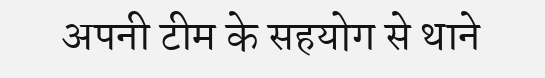अपनी टीम के सहयोग से थाने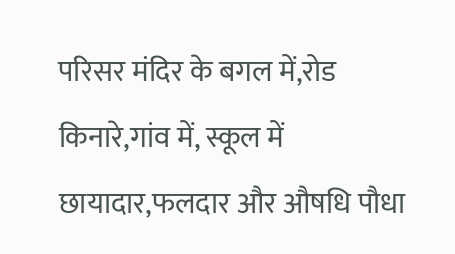परिसर मंदिर के बगल में,रोड किनारे,गांव में, स्कूल में छायादार,फलदार और औषधि पौधा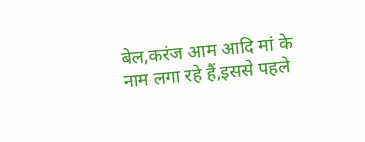बेल,करंज आम आदि मां के नाम लगा रहे हैं,इससे पहले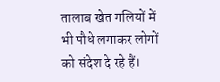तालाब खेत गलियों में भी पौधे लगाकर लोगों को संदेश दे रहे हैं।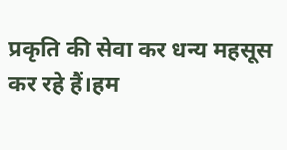प्रकृति की सेवा कर धन्य महसूस कर रहे हैं।हम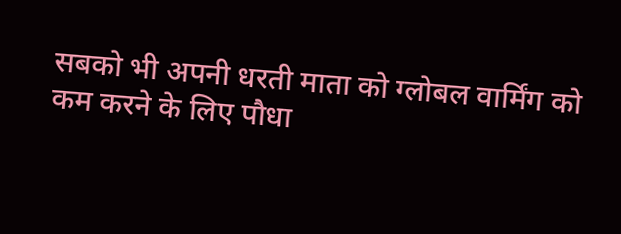सबको भी अपनी धरती माता को ग्लोबल वार्मिंग को कम करने के लिए पौधा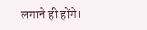लगाने ही होंगे।